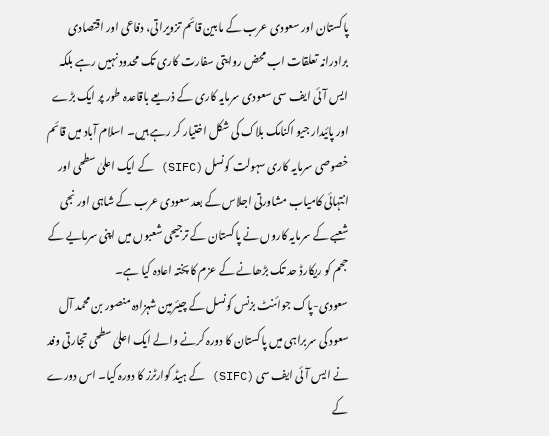پاکستان اور سعودی عرب کے مابین قائم تزویراتی، دفاعی اور اقتصادی برادرانہ تعلقات اب محض روایتی سفارت کاری تک محدود نہیں رہے بلکہ ایس آئی ایف سی سعودی سرمایہ کاری کے ذریعے باقاعدہ طور پر ایک بڑے اور پائیدار جیو اکنامک بلاک کی شکل اختیار کر رہے ہیں۔ اسلام آباد میں قائم خصوصی سرمایہ کاری سہولت کونسل (SIFC) کے ایک اعلیٰ سطحی اور انتہائی کامیاب مشاورتی اجلاس کے بعد سعودی عرب کے شاہی اور نجی شعبے کے سرمایہ کاروں نے پاکستان کے ترجیحی شعبوں میں اپنی سرمایے کے حجم کو ریکارڈ حد تک بڑھانے کے عزم کا پختہ اعادہ کیا ہے۔
سعودی-پاک جوائنٹ بزنس کونسل کے چیئرمین شہزادہ منصور بن محمد آل سعود کی سربراہی میں پاکستان کا دورہ کرنے والے ایک اعلیٰ سطحی تجارتی وفد نے ایس آئی ایف سی (SIFC) کے ہیڈ کوارٹرز کا دورہ کیا۔ اس دورے کے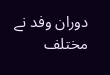دوران وفد نے مختلف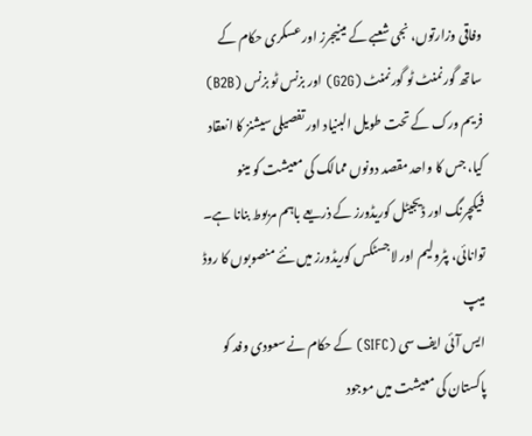وفاقی وزارتوں، نجی شعبے کے مینیجرز اور عسکری حکام کے ساتھ گورنمنٹ ٹو گورنمنٹ (G2G) اور بزنس ٹو بزنس (B2B) فریم ورک کے تحت طویل البنیاد اور تفصیلی سیشنز کا انعقاد کیا، جس کا واحد مقصد دونوں ممالک کی معیشت کو مینو فیکچرنگ اور ڈیجیٹل کوریڈورز کے ذریعے باہم مربوط بنانا ہے۔
توانائی، پٹرولیم اور لاجسٹکس کوریڈورز میں نئے منصوبوں کا روڈ میپ
ایس آئی ایف سی (SIFC) کے حکام نے سعودی وفد کو پاکستان کی معیشت میں موجود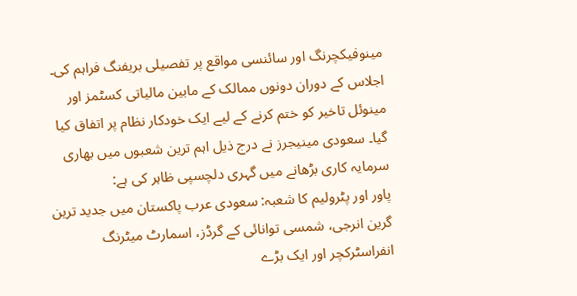مینوفیکچرنگ اور سائنسی مواقع پر تفصیلی بریفنگ فراہم کی۔ اجلاس کے دوران دونوں ممالک کے مابین مالیاتی کسٹمز اور مینوئل تاخیر کو ختم کرنے کے لیے ایک خودکار نظام پر اتفاق کیا گیا۔ سعودی مینیجرز نے درج ذیل اہم ترین شعبوں میں بھاری سرمایہ کاری بڑھانے میں گہری دلچسپی ظاہر کی ہے:
پاور اور پٹرولیم کا شعبہ: سعودی عرب پاکستان میں جدید ترین گرین انرجی، شمسی توانائی کے گرڈز، اسمارٹ میٹرنگ انفراسٹرکچر اور ایک بڑے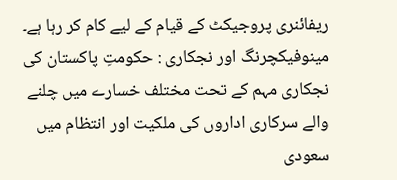ریفائنری پروجیکٹ کے قیام کے لیے کام کر رہا ہے۔
مینوفیکچرنگ اور نجکاری : حکومتِ پاکستان کی نجکاری مہم کے تحت مختلف خسارے میں چلنے والے سرکاری اداروں کی ملکیت اور انتظام میں سعودی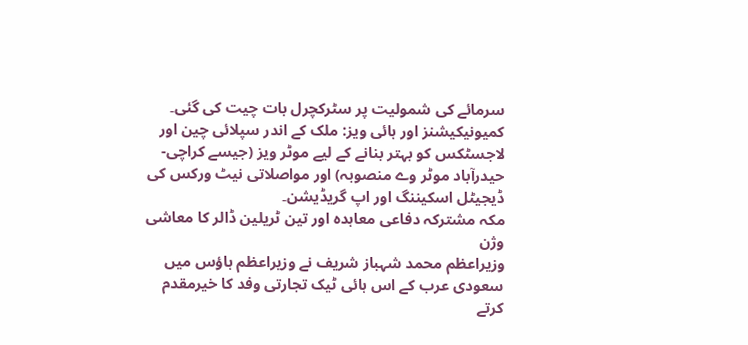سرمائے کی شمولیت پر سٹرکچرل بات چیت کی گئی۔
کمیونیکیشنز اور ہائی ویز: ملک کے اندر سپلائی چین اور لاجسٹکس کو بہتر بنانے کے لیے موٹر ویز (جیسے کراچی-حیدرآباد موٹر وے منصوبہ) اور مواصلاتی نیٹ ورکس کی ڈیجیٹل اسکیننگ اور اپ گریڈیشن۔
مکہ مشترکہ دفاعی معاہدہ اور تین ٹریلین ڈالر کا معاشی وژن
وزیراعظم محمد شہباز شریف نے وزیراعظم ہاؤس میں سعودی عرب کے اس ہائی ٹیک تجارتی وفد کا خیرمقدم کرتے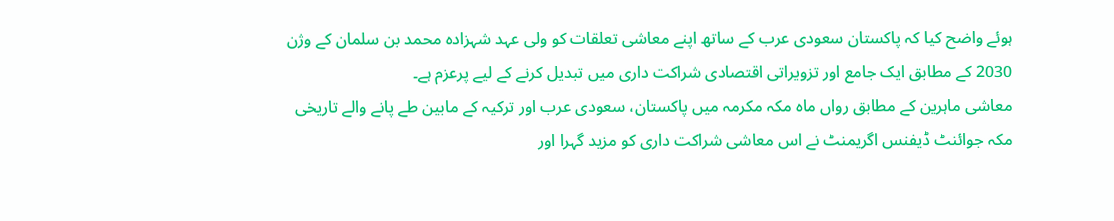ہوئے واضح کیا کہ پاکستان سعودی عرب کے ساتھ اپنے معاشی تعلقات کو ولی عہد شہزادہ محمد بن سلمان کے وژن 2030 کے مطابق ایک جامع اور تزویراتی اقتصادی شراکت داری میں تبدیل کرنے کے لیے پرعزم ہے۔
معاشی ماہرین کے مطابق رواں ماہ مکہ مکرمہ میں پاکستان، سعودی عرب اور ترکیہ کے مابین طے پانے والے تاریخی مکہ جوائنٹ ڈیفنس اگریمنٹ نے اس معاشی شراکت داری کو مزید گہرا اور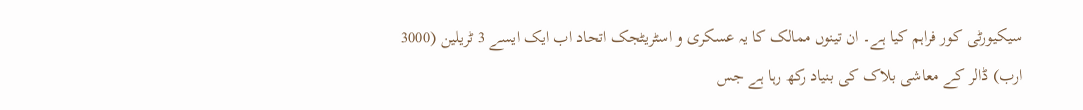سیکیورٹی کور فراہم کیا ہے۔ ان تینوں ممالک کا یہ عسکری و اسٹریٹجک اتحاد اب ایک ایسے 3 ٹریلین (3000 ارب) ڈالر کے معاشی بلاک کی بنیاد رکھ رہا ہے جس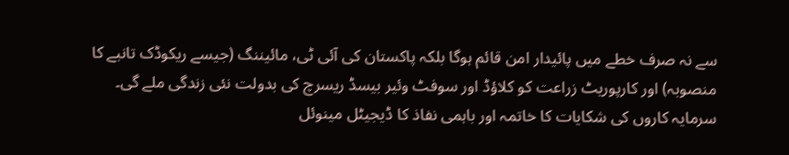سے نہ صرف خطے میں پائیدار امن قائم ہوگا بلکہ پاکستان کی آئی ٹی، مائیننگ (جیسے ریکوڈک تانبے کا منصوبہ) اور کارپوریٹ زراعت کو کلاؤڈ اور سوفٹ وئیر بیسڈ ریسرچ کی بدولت نئی زندگی ملے گی۔
سرمایہ کاروں کی شکایات کا خاتمہ اور باہمی نفاذ کا ڈیجیٹل مینوئل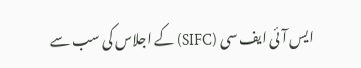ایس آئی ایف سی (SIFC) کے اجلاس کی سب سے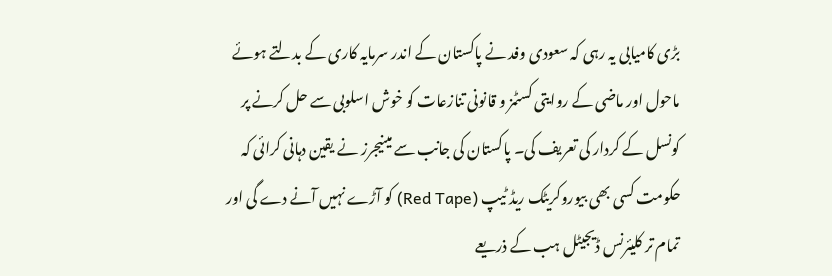بڑی کامیابی یہ رہی کہ سعودی وفد نے پاکستان کے اندر سرمایہ کاری کے بدلتے ہوئے ماحول اور ماضی کے روایتی کسٹمز و قانونی تنازعات کو خوش اسلوبی سے حل کرنے پر کونسل کے کردار کی تعریف کی۔ پاکستان کی جانب سے مینیجرز نے یقین دہانی کرائی کہ حکومت کسی بھی بیوروکریٹک ریڈ ٹیپ (Red Tape) کو آڑے نہیں آنے دے گی اور تمام تر کلیئرنس ڈیجیٹل ہب کے ذریعے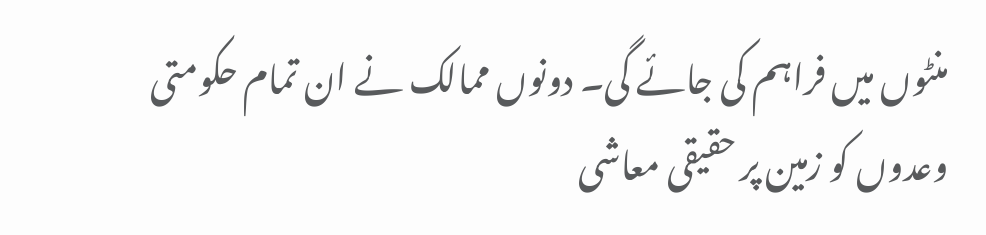منٹوں میں فراہم کی جائے گی۔ دونوں ممالک نے ان تمام حکومتی وعدوں کو زمین پر حقیقی معاشی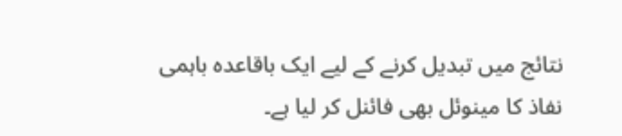نتائج میں تبدیل کرنے کے لیے ایک باقاعدہ باہمی نفاذ کا مینوئل بھی فائنل کر لیا ہے۔